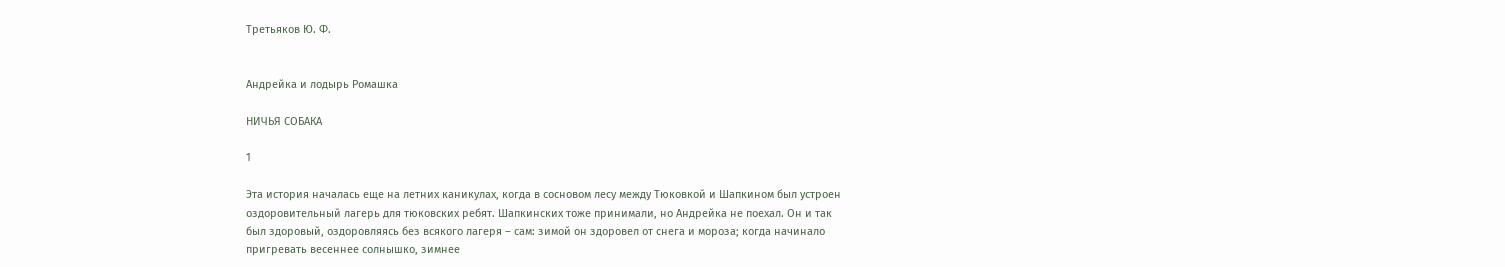Третьяков Ю. Ф.


Андрейка и лодырь Ромашка

НИЧЬЯ СОБАКА

1

Эта история началась еще на летних каникулах, когда в сосновом лесу между Тюковкой и Шапкином был устроен оздоровительный лагерь для тюковских ребят. Шапкинских тоже принимали, но Андрейка не поехал. Он и так был здоровый, оздоровляясь без всякого лагеря – сам: зимой он здоровел от снега и мороза; когда начинало пригревать весеннее солнышко, зимнее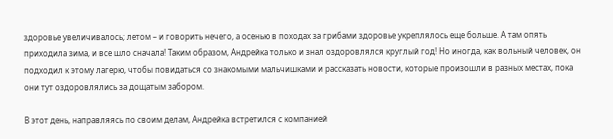здоровье увеличивалось; летом – и говорить нечего, а осенью в походах за грибами здоровье укреплялось еще больше. А там опять приходила зима, и все шло сначала! Таким образом, Андрейка только и знал оздоровлялся круглый год! Но иногда, как вольный человек, он подходил к этому лагерю, чтобы повидаться со знакомыми мальчишками и рассказать новости, которые произошли в разных местах, пока они тут оздоровлялись за дощатым забором.

В этот день, направляясь по своим делам, Андрейка встретился с компанией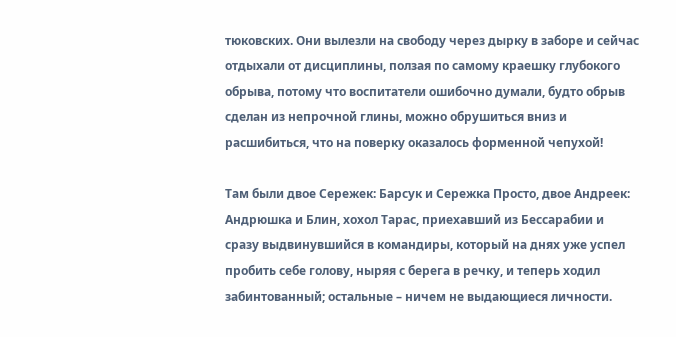тюковских. Они вылезли на свободу через дырку в заборе и сейчас отдыхали от дисциплины, ползая по самому краешку глубокого обрыва, потому что воспитатели ошибочно думали, будто обрыв сделан из непрочной глины, можно обрушиться вниз и расшибиться, что на поверку оказалось форменной чепухой!

Там были двое Сережек: Барсук и Сережка Просто, двое Андреек: Андрюшка и Блин, хохол Тарас, приехавший из Бессарабии и сразу выдвинувшийся в командиры, который на днях уже успел пробить себе голову, ныряя с берега в речку, и теперь ходил забинтованный; остальные – ничем не выдающиеся личности.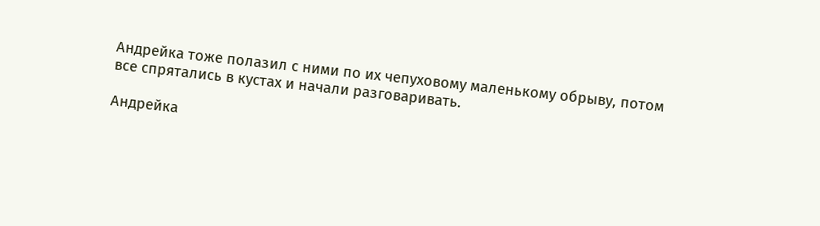Андрейка тоже полазил с ними по их чепуховому маленькому обрыву, потом все спрятались в кустах и начали разговаривать.

Андрейка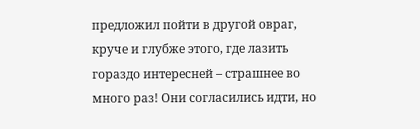предложил пойти в другой овраг, круче и глубже этого, где лазить гораздо интересней – страшнее во много раз! Они согласились идти, но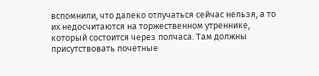вспомнили, что далеко отлучаться сейчас нельзя, а то их недосчитаются на торжественном утреннике, который состоится через полчаса. Там должны присутствовать почетные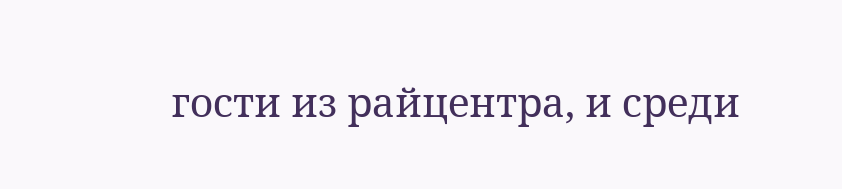гости из райцентра, и среди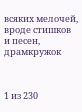всяких мелочей, вроде стишков и песен, драмкружок



1 из 230